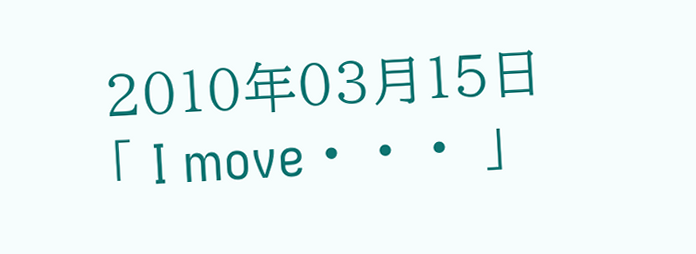2010年03月15日
「 I move・・・ 」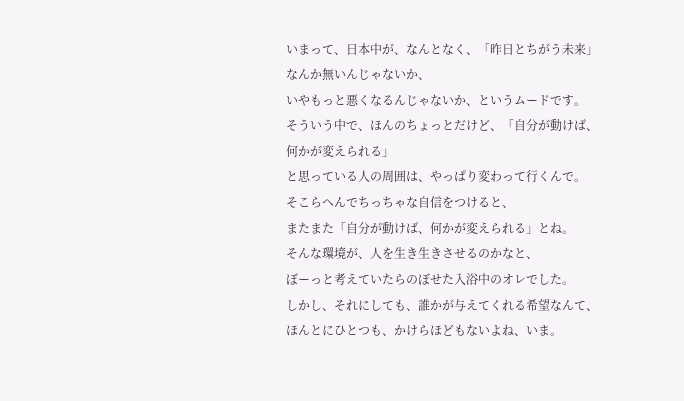いまって、日本中が、なんとなく、「昨日とちがう未来」なんか無いんじゃないか、
いやもっと悪くなるんじゃないか、というムードです。
そういう中で、ほんのちょっとだけど、「自分が動けば、何かが変えられる」
と思っている人の周囲は、やっぱり変わって行くんで。
そこらへんでちっちゃな自信をつけると、
またまた「自分が動けば、何かが変えられる」とね。
そんな環境が、人を生き生きさせるのかなと、
ぼーっと考えていたらのぼせた入浴中のオレでした。
しかし、それにしても、誰かが与えてくれる希望なんて、
ほんとにひとつも、かけらほどもないよね、いま。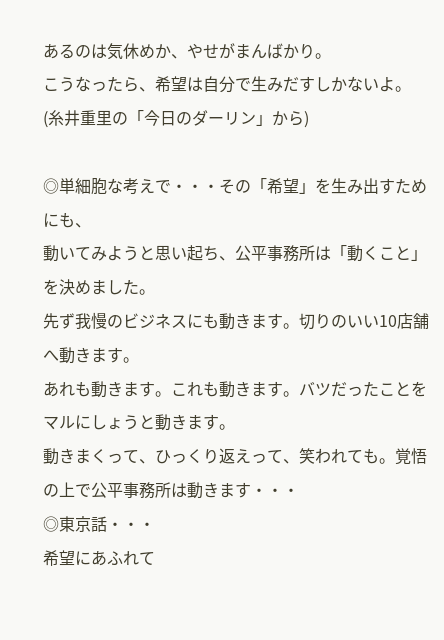あるのは気休めか、やせがまんばかり。
こうなったら、希望は自分で生みだすしかないよ。
(糸井重里の「今日のダーリン」から)

◎単細胞な考えで・・・その「希望」を生み出すためにも、
動いてみようと思い起ち、公平事務所は「動くこと」を決めました。
先ず我慢のビジネスにも動きます。切りのいい10店舗へ動きます。
あれも動きます。これも動きます。バツだったことをマルにしょうと動きます。
動きまくって、ひっくり返えって、笑われても。覚悟の上で公平事務所は動きます・・・
◎東京話・・・
希望にあふれて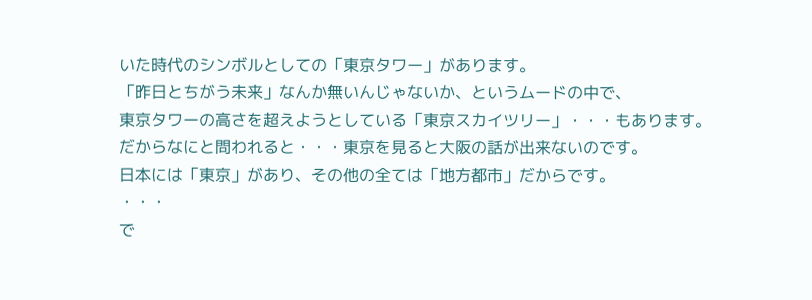いた時代のシンボルとしての「東京タワー」があります。
「昨日とちがう未来」なんか無いんじゃないか、というムードの中で、
東京タワーの高さを超えようとしている「東京スカイツリー」・・・もあります。
だからなにと問われると・・・東京を見ると大阪の話が出来ないのです。
日本には「東京」があり、その他の全ては「地方都市」だからです。
・・・
で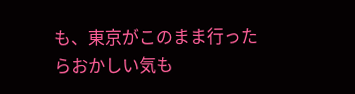も、東京がこのまま行ったらおかしい気も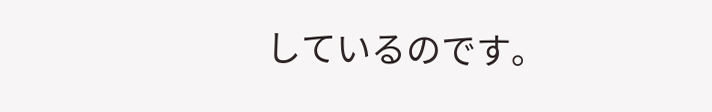しているのです。